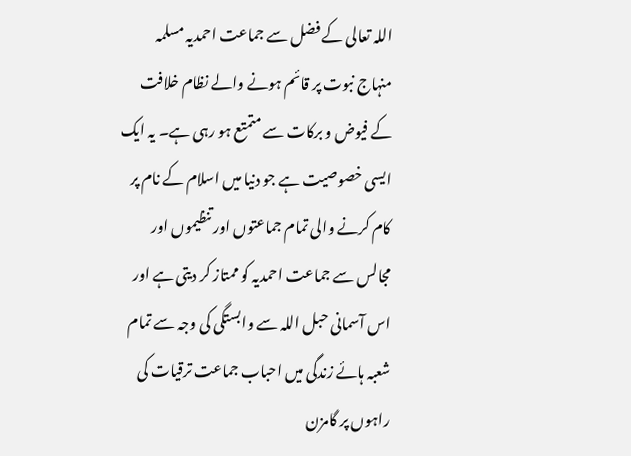اللہ تعالی کے فضل سے جماعت احمدیہ مسلمہ منہاج نبوت پر قائم ہونے والے نظام خلافت کے فیوض و برکات سے متمتع ہو رہی ہے۔ یہ ایک ایسی خصوصیت ہے جو دنیا میں اسلام کے نام پر کام کرنے والی تمام جماعتوں اور تنظیموں اور مجالس سے جماعت احمدیہ کو ممتاز کر دیتی ہے اور اس آسمانی حبل اللہ سے وابستگی کی وجہ سے تمام شعبہ ہائے زندگی میں احباب جماعت ترقیات کی راہوں پر گامزن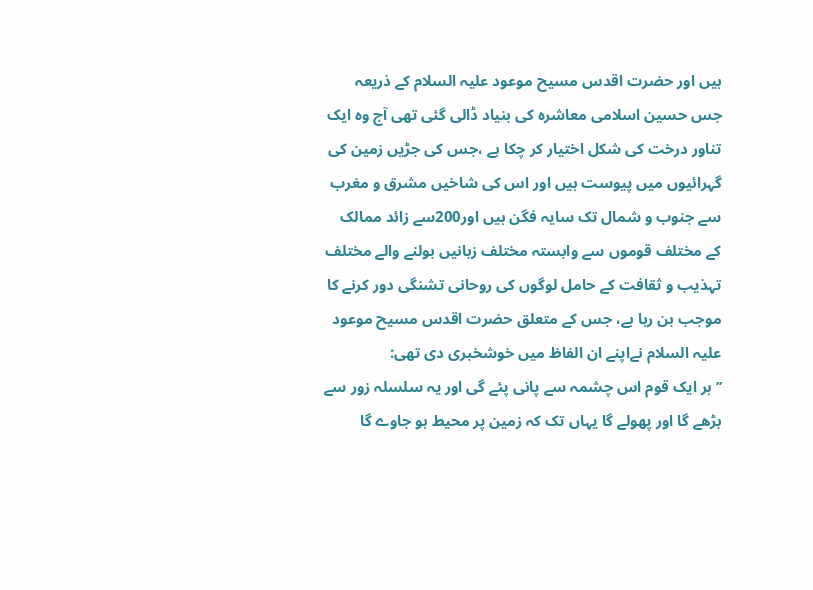ہیں اور حضرت اقدس مسیح موعود علیہ السلام کے ذریعہ جس حسین اسلامی معاشرہ کی بنیاد ڈالی گئی تھی آج وہ ایک تناور درخت کی شکل اختیار کر چکا ہے ،جس کی جڑیں زمین کی گہرائیوں میں پیوست ہیں اور اس کی شاخیں مشرق و مغرب سے جنوب و شمال تک سایہ فگن ہیں اور200سے زائد ممالک کے مختلف قوموں سے وابستہ مختلف زبانیں بولنے والے مختلف تہذیب و ثقافت کے حامل لوگوں کی روحانی تشنگی دور کرنے کا موجب بن رہا ہے، جس کے متعلق حضرت اقدس مسیح موعود علیہ السلام نےاپنے ان الفاظ میں خوشخبری دی تھی:
’’ ہر ایک قوم اس چشمہ سے پانی پئے گی اور یہ سلسلہ زور سے بڑھے گا اور پھولے گا یہاں تک کہ زمین پر محیط ہو جاوے گا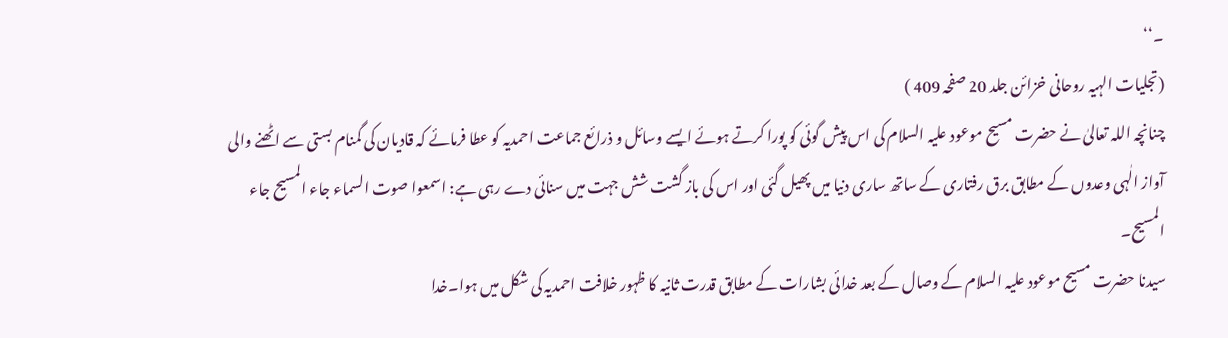۔‘‘
(تجلیات الہیہ روحانی خزائن جلد 20 صفحہ 409 )
چنانچہ اللہ تعالیٰ نے حضرت مسیح موعود علیہ السلام کی اس پیش گوئی کو پورا کرتے ہوئے ایسے وسائل و ذرائع جماعت احمدیہ کو عطا فرمائے کہ قادیان کی گمنام بستی سے اٹھنے والی آواز الٰہی وعدوں کے مطابق برق رفتاری کے ساتھ ساری دنیا میں پھیل گئی اور اس کی باز گشت شش جہت میں سنائی دے رہی ہے: اسمعوا صوت السماء جاء المسيح جاء المسيح۔
سیدنا حضرت مسیح موعود علیہ السلام کے وصال کے بعد خدائی بشارات کے مطابق قدرت ثانیہ کا ظہور خلافت احمدیہ کی شکل میں ہوا۔خدا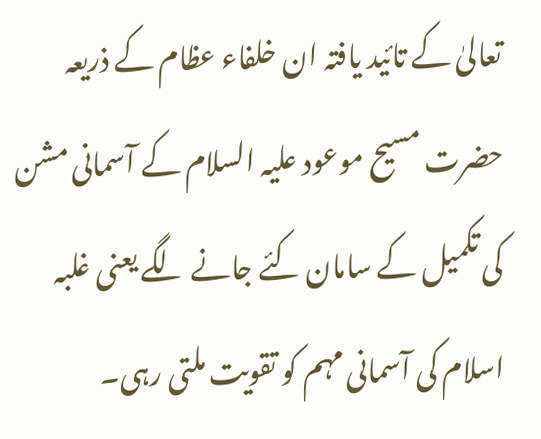تعالیٰ کے تائید یافتہ ان خلفاء عظام کے ذریعہ حضرت مسیح موعود علیہ السلام کے آسمانی مشن کی تکمیل کے سامان کئے جانے لگے یعنی غلبہ اسلام کی آسمانی مہم کو تقویت ملتی رہی۔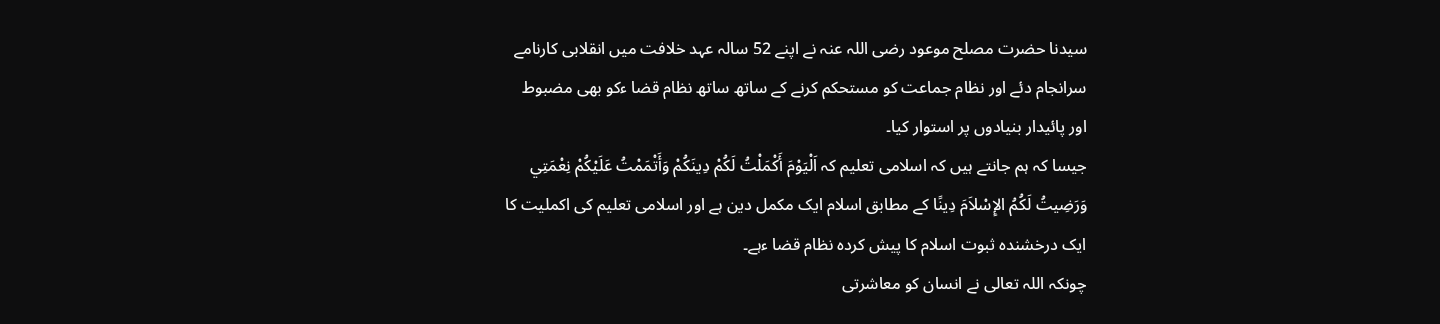سیدنا حضرت مصلح موعود رضی اللہ عنہ نے اپنے 52 سالہ عہد خلافت میں انقلابی کارنامے سرانجام دئے اور نظام جماعت کو مستحکم کرنے کے ساتھ ساتھ نظام قضا ءکو بھی مضبوط اور پائیدار بنیادوں پر استوار کیا۔
جیسا کہ ہم جانتے ہیں کہ اسلامی تعلیم کہ اَلْيَوْمَ أَكْمَلْتُ لَكُمْ دِينَكُمْ وَأَتْمَمْتُ عَلَيْكُمْ نِعْمَتِي وَرَضِيتُ لَكُمُ الإِسْلاَمَ دِينًا کے مطابق اسلام ایک مکمل دین ہے اور اسلامی تعلیم کی اکملیت کا ایک درخشندہ ثبوت اسلام کا پیش کردہ نظام قضا ءہے۔
چونکہ اللہ تعالی نے انسان کو معاشرتی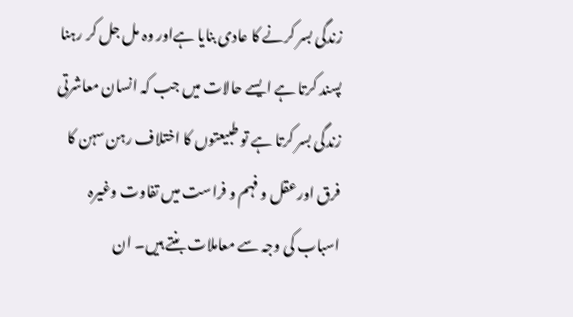زندگی بسر کرنے کا عادی بنایا ہےاور وہ مل جل کر رہنا پسند کرتا ہے ایسے حالات میں جب کہ انسان معاشرتی زندگی بسر کرتا ہے تو طبیعتوں کا اختلاف رہن سہن کا فرق اورعقل و فہم و فراست میں تفاوت وغیرہ اسباب کی وجہ سے معاملات بنتے ہیں۔ ان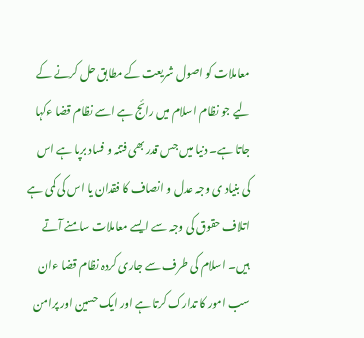معاملات کو اصول شریعت کے مطابق حل کرنے کے لیے جو نظام اسلام میں رائج ہے اسے نظام قضا ءکہا جاتا ہے۔ دنیا میں جس قدر بھی فتنہ و فساد برپا ہے اس کی بنیاد ی وجہ عدل و انصاف کا فقدان یا اس کی کمی ہے اتلاف حقوق کی وجہ سے ایسے معاملات سامنے آتے ہیں۔ اسلام کی طرف سے جاری کردہ نظام قضا ءان سب امور کا تدارک کرتا ہے اور ایک حسین اور پرامن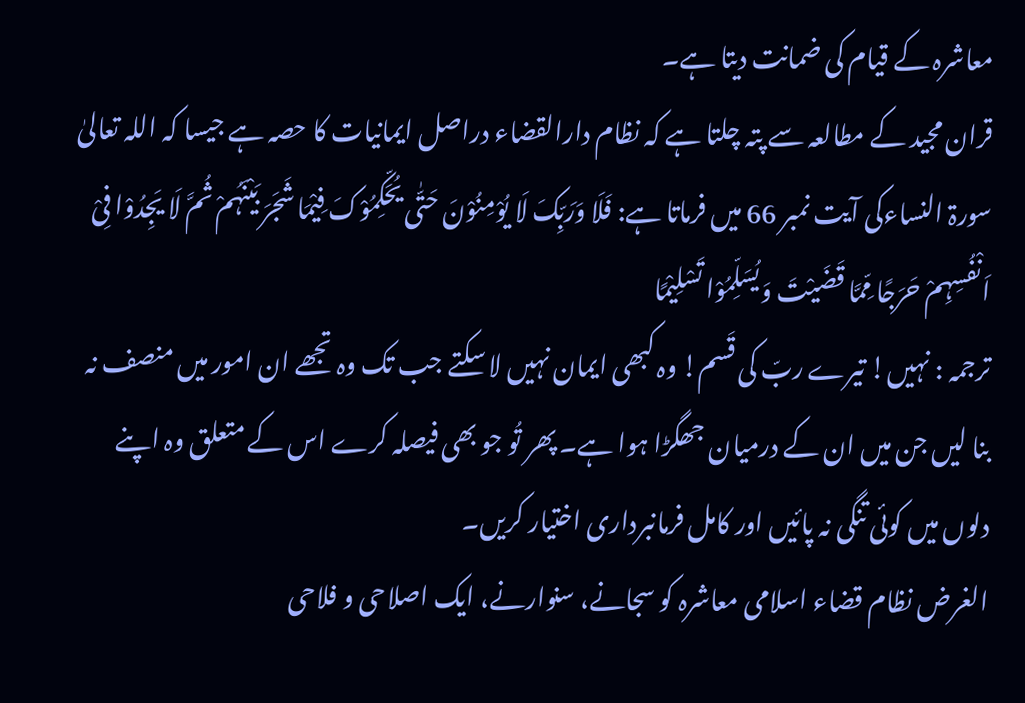معاشرہ کے قیام کی ضمانت دیتا ہے۔
قران مجید کے مطالعہ سے پتہ چلتا ہے کہ نظام دارالقضاء دراصل ایمانیات کا حصہ ہے جیسا کہ اللہ تعالیٰ سورۃ النساءکی آیت نمبر 66 میں فرماتا ہے: فَلَا وَرَبِّکَ لَا یُوْمِنُوْنَ حَتّٰی یُحَکِّمُوْکَ فِیْمَا شَجَرَ بَیْنَہُمْ ثُمَّ لَا یَجِدُوْا فِیْ اَنْفُسِہِمْ حَرَجًا مِّمَّا قَضَیْتَ وَیُسَلِّمُوْا تَسْلِیْمًا
ترجمہ : نہیں! تیرے ربّ کی قَسم! وہ کبھی ایمان نہیں لا سکتے جب تک وہ تجھے ان امور میں منصف نہ بنا لیں جن میں ان کے درمیان جھگڑا ہوا ہے۔ پھر تُو جو بھی فیصلہ کرے اس کے متعلق وہ اپنے دلوں میں کوئی تنگی نہ پائیں اور کامل فرمانبرداری اختیار کریں۔
الغرض نظام قضاء اسلامی معاشرہ کو سجانے، سنوارنے، ایک اصلاحی و فلاحی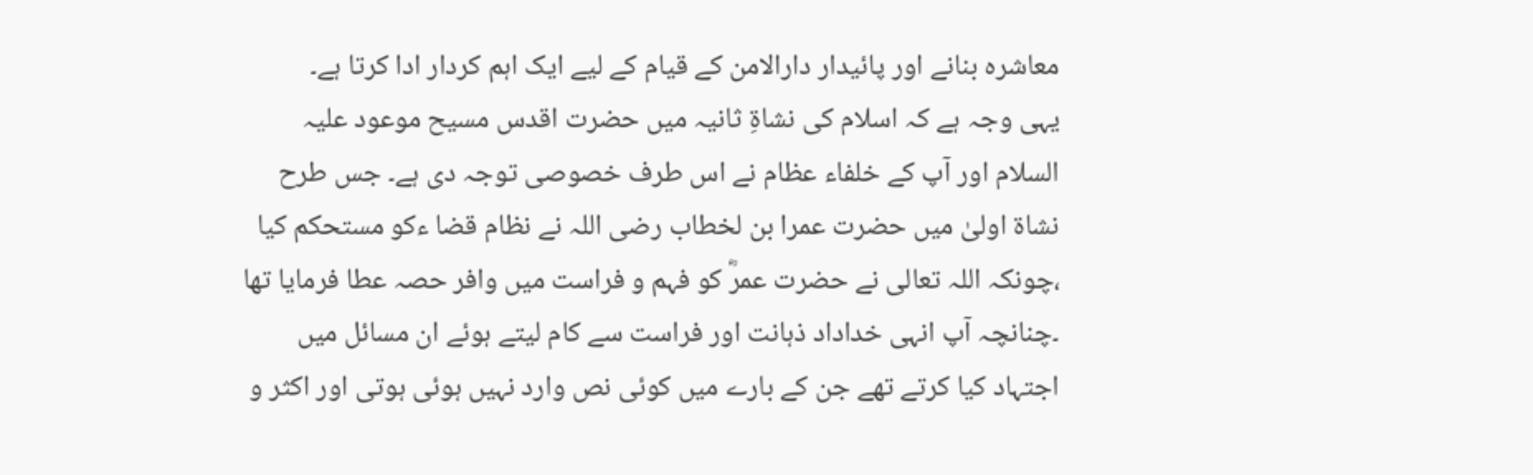معاشرہ بنانے اور پائیدار دارالامن کے قیام کے لیے ایک اہم کردار ادا کرتا ہے۔
یہی وجہ ہے کہ اسلام کی نشاۃِ ثانیہ میں حضرت اقدس مسیح موعود علیہ السلام اور آپ کے خلفاء عظام نے اس طرف خصوصی توجہ دی ہے۔ جس طرح نشاۃ اولیٰ میں حضرت عمرا بن لخطاب رضی اللہ نے نظام قضا ءکو مستحکم کیا ،چونکہ اللہ تعالی نے حضرت عمرؓ کو فہم و فراست میں وافر حصہ عطا فرمایا تھا ۔چنانچہ آپ انہی خداداد ذہانت اور فراست سے کام لیتے ہوئے ان مسائل میں اجتہاد کیا کرتے تھے جن کے بارے میں کوئی نص وارد نہیں ہوئی ہوتی اور اکثر و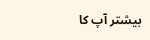بیشتر آپ کا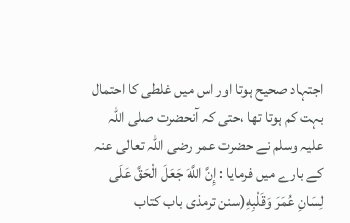اجتہاد صحیح ہوتا اور اس میں غلطی کا احتمال بہت کم ہوتا تھا ،حتی کہ آنحضرت صلی اللہ علیہ وسلم نے حضرت عمر رضی اللہ تعالی عنہ کے بارے میں فرمایا : إِنَّ اللَّهَ جَعَلَ الْحَقَّ عَلَى لِسَانِ عُمَرَ وَقَلْبِهِ(سنن ترمذی باب کتاب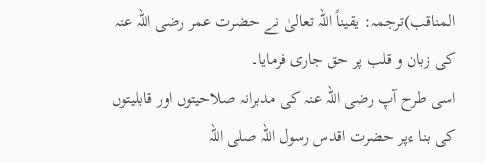المناقب)ترجمہ: یقیناً اللہ تعالیٰ نے حضرت عمر رضی اللہ عنہ کی زبان و قلب پر حق جاری فرمایا۔
اسی طرح آپ رضی اللہ عنہ کی مدبرانہ صلاحیتوں اور قابلیتوں کی بنا ءپر حضرت اقدس رسول اللہ صلی اللہ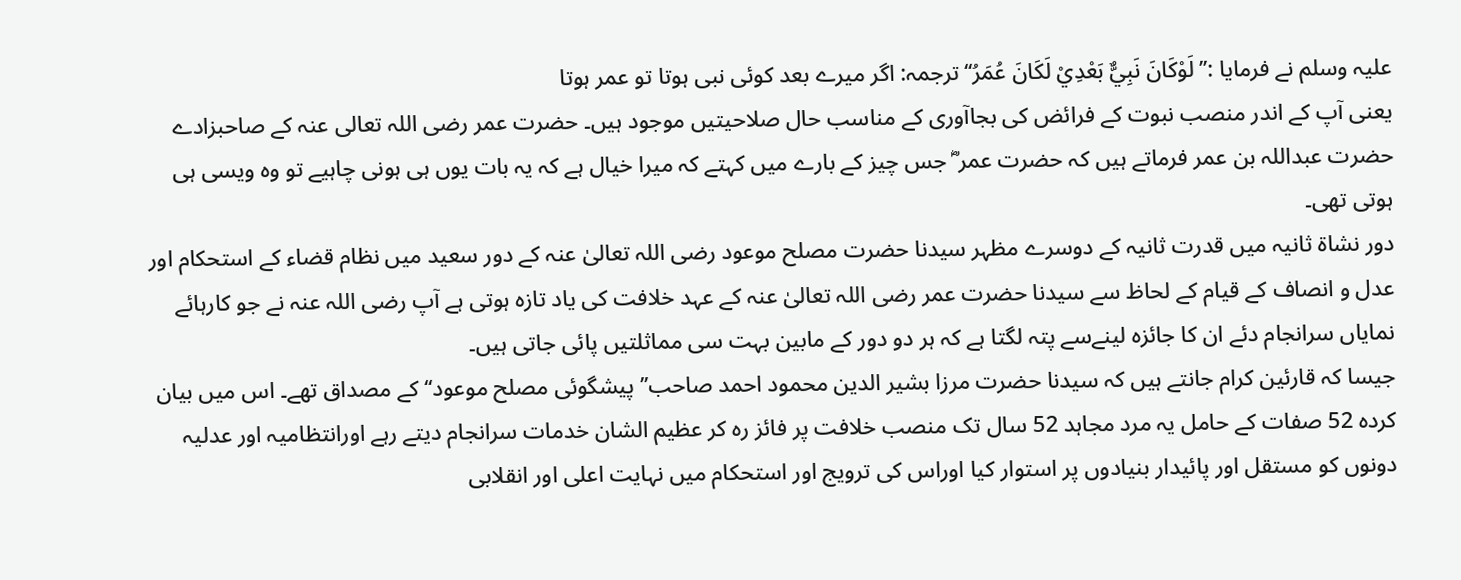علیہ وسلم نے فرمایا :’’ لَوْکَانَ نَبِيٌّ بَعْدِيْ لَکَانَ عُمَرُ‘‘ ترجمہ: اگر میرے بعد کوئی نبی ہوتا تو عمر ہوتا
یعنی آپ کے اندر منصب نبوت کے فرائض کی بجاآوری کے مناسب حال صلاحیتیں موجود ہیں۔ حضرت عمر رضی اللہ تعالی عنہ کے صاحبزادے حضرت عبداللہ بن عمر فرماتے ہیں کہ حضرت عمر ؓ جس چیز کے بارے میں کہتے کہ میرا خیال ہے کہ یہ بات یوں ہی ہونی چاہیے تو وہ ویسی ہی ہوتی تھی۔
دور نشاۃ ثانیہ میں قدرت ثانیہ کے دوسرے مظہر سیدنا حضرت مصلح موعود رضی اللہ تعالیٰ عنہ کے دور سعید میں نظام قضاء کے استحکام اور عدل و انصاف کے قیام کے لحاظ سے سیدنا حضرت عمر رضی اللہ تعالیٰ عنہ کے عہد خلافت کی یاد تازہ ہوتی ہے آپ رضی اللہ عنہ نے جو کارہائے نمایاں سرانجام دئے ان کا جائزہ لینےسے پتہ لگتا ہے کہ ہر دو دور کے مابین بہت سی مماثلتیں پائی جاتی ہیں۔
جیسا کہ قارئین کرام جانتے ہیں کہ سیدنا حضرت مرزا بشیر الدین محمود احمد صاحب’’ پیشگوئی مصلح موعود‘‘ کے مصداق تھے۔ اس میں بیان کردہ 52 صفات کے حامل یہ مرد مجاہد 52 سال تک منصب خلافت پر فائز رہ کر عظیم الشان خدمات سرانجام دیتے رہے اورانتظامیہ اور عدلیہ دونوں کو مستقل اور پائیدار بنیادوں پر استوار کیا اوراس کی ترویج اور استحکام میں نہایت اعلی اور انقلابی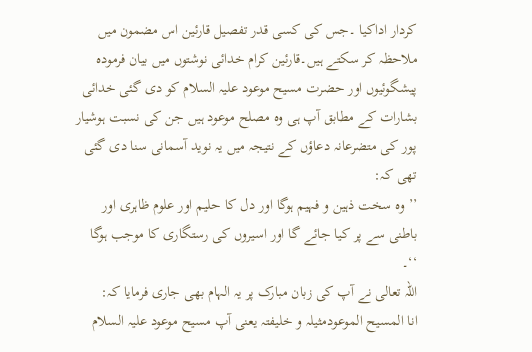کردار اداکیا ۔جس کی کسی قدر تفصیل قارئین اس مضمون میں ملاحظہ کر سکتے ہیں۔قارئین کرام خدائی نوشتوں میں بیان فرمودہ پیشگوئیوں اور حضرت مسیح موعود علیہ السلام کو دی گئی خدائی بشارات کے مطابق آپ ہی وہ مصلح موعود ہیں جن کی نسبت ہوشیار پور کی متضرعانہ دعاؤں کے نتیجہ میں یہ نوید آسمانی سنا دی گئی تھی کہ:
’’وہ سخت ذہین و فہیم ہوگا اور دل کا حلیم اور علوم ظاہری اور باطنی سے پر کیا جائے گا اور اسیروں کی رستگاری کا موجب ہوگا ‘‘۔
اللہ تعالی نے آپ کی زبان مبارک پر یہ الہام بھی جاری فرمایا کہ:
انا المسیح الموعودمثیلہ و خلیفتہ یعنی آپ مسیح موعود علیہ السلام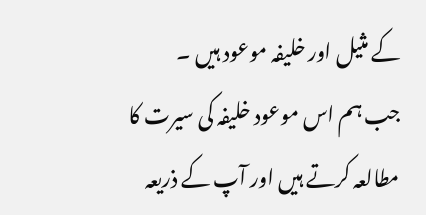کے مثیل اور خلیفہ موعود ہیں ۔
جب ہم اس موعود خلیفہ کی سیرت کا مطالعہ کرتے ہیں اور آپ کے ذریعہ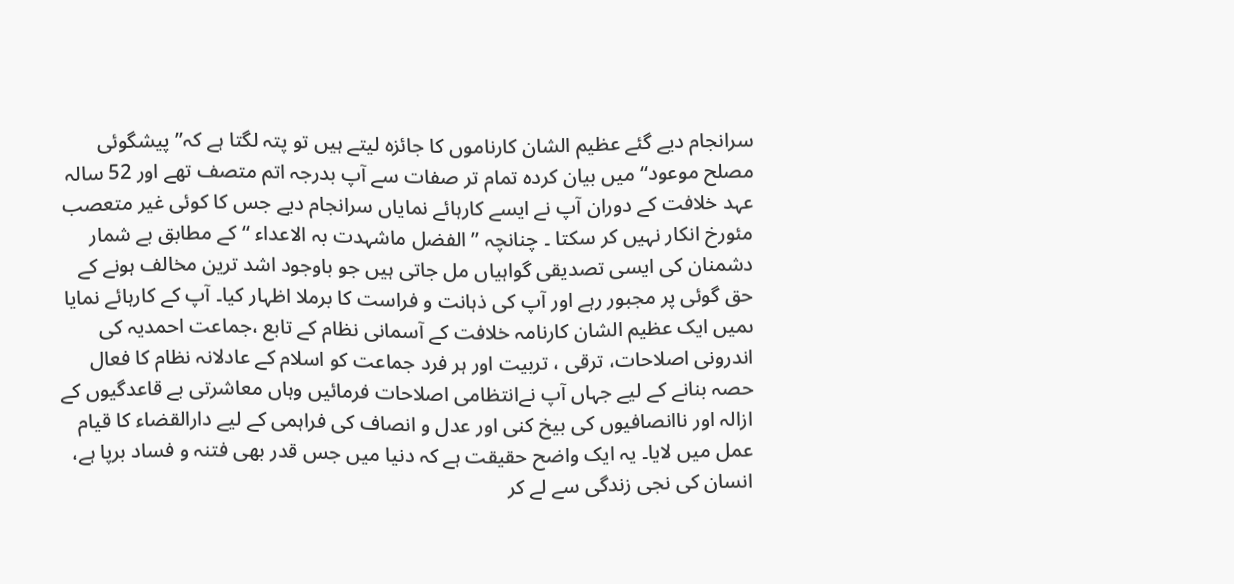سرانجام دیے گئے عظیم الشان کارناموں کا جائزہ لیتے ہیں تو پتہ لگتا ہے کہ’’ پیشگوئی مصلح موعود‘‘ میں بیان کردہ تمام تر صفات سے آپ بدرجہ اتم متصف تھے اور 52 سالہ عہد خلافت کے دوران آپ نے ایسے کارہائے نمایاں سرانجام دیے جس کا کوئی غیر متعصب مئورخ انکار نہیں کر سکتا ۔ چنانچہ ’’ الفضل ماشہدت بہ الاعداء ‘‘ کے مطابق بے شمار دشمنان کی ایسی تصدیقی گواہیاں مل جاتی ہیں جو باوجود اشد ترین مخالف ہونے کے حق گوئی پر مجبور رہے اور آپ کی ذہانت و فراست کا برملا اظہار کیا۔ آپ کے کارہائے نمایا ںمیں ایک عظیم الشان کارنامہ خلافت کے آسمانی نظام کے تابع ،جماعت احمدیہ کی اندرونی اصلاحات، ترقی ، تربیت اور ہر فرد جماعت کو اسلام کے عادلانہ نظام کا فعال حصہ بنانے کے لیے جہاں آپ نےانتظامی اصلاحات فرمائیں وہاں معاشرتی بے قاعدگیوں کے ازالہ اور ناانصافیوں کی بیخ کنی اور عدل و انصاف کی فراہمی کے لیے دارالقضاء کا قیام عمل میں لایا۔ یہ ایک واضح حقیقت ہے کہ دنیا میں جس قدر بھی فتنہ و فساد برپا ہے، انسان کی نجی زندگی سے لے کر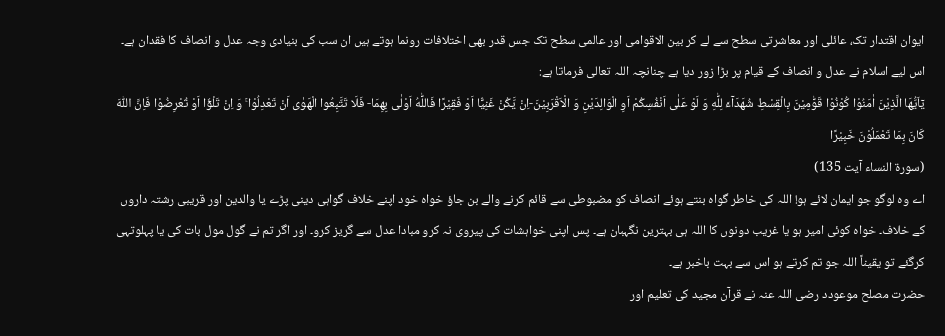ایوان اقتدار تک، عائلی اور معاشرتی سطح سے لے کر بین الاقوامی اور عالمی سطح تک جس قدر بھی اختلافات رونما ہوتے ہیں ان سب کی بنیادی وجہ عدل و انصاف کا فقدان ہے۔ اس لیے اسلام نے عدل و انصاف کے قیام پر بڑا زور دیا ہے چنانچہ اللہ تعالی فرماتا ہے:
یٓاَیُّهَا الَّذِیْنَ اٰمَنُوْا كُوْنُوْا قَوّٰمِیْنَ بِالْقِسْطِ شُهَدَآءَ لِلّٰهِ وَ لَوْ عَلٰى اَنْفُسِكُمْ اَوِ الْوَالِدَیْنِ وَ الْاَقْرَبِیْنَ-اِنْ یَّكُنْ غَنِیًّا اَوْ فَقِیْرًا فَاللّٰهُ اَوْلٰى بِهِمَا- فَلَا تَتَّبِعُوا الْهَوٰى اَنْ تَعْدِلُوْا ۚ وَ اِنْ تَلْوٗٓا اَوْ تُعْرِضُوْا فَاِنَّ اللّٰهَ كَانَ بِمَا تَعْمَلُوْنَ خَبِیْرًا
(سورۃ النساء آیت 135)
اے وہ لوگو جو ایمان لائے ہو! اللہ کی خاطر گواہ بنتے ہوئے انصاف کو مضبوطی سے قائم کرنے والے بن جاؤ خواہ خود اپنے خلاف گواہی دینی پڑے یا والدین اور قریبی رشتہ داروں کے خلاف۔ خواہ کوئی امیر ہو یا غریب دونوں کا اللہ ہی بہترین نگہبان ہے۔ پس اپنی خواہشات کی پیروی نہ کرو مبادا عدل سے گریز کرو۔ اور اگر تم نے گول مول بات کی یا پہلوتہی کرگئے تو یقیناً اللہ جو تم کرتے ہو اس سے بہت باخبر ہے۔
حضرت مصلح موعودد رضی اللہ عنہ نے قرآن مجید کی تعلیم اور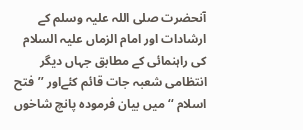آنحضرت صلی اللہ علیہ وسلم کے ارشادات اور امام الزماں علیہ السلام کی راہنمائی کے مطابق جہاں دیگر انتظامی شعبہ جات قائم کئےاور ’’فتح اسلام ‘‘ میں بیان فرمودہ پانچ شاخوں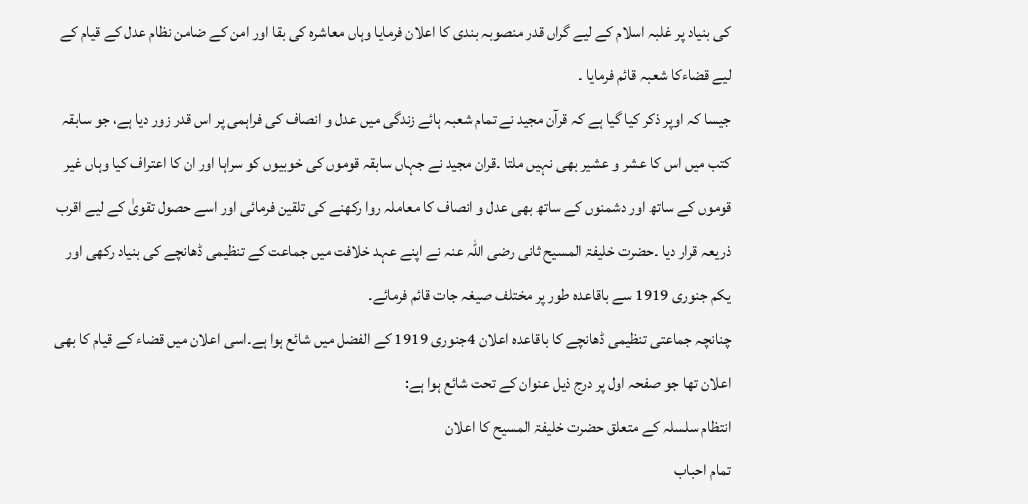کی بنیاد پر غلبہ اسلام کے لیے گراں قدر منصوبہ بندی کا اعلان فرمایا وہاں معاشرہ کی بقا اور امن کے ضامن نظام عدل کے قیام کے لیے قضاءکا شعبہ قائم فرمایا ۔
جیسا کہ اوپر ذکر کیا گیا ہے کہ قرآن مجید نے تمام شعبہ ہائے زندگی میں عدل و انصاف کی فراہمی پر اس قدر زور دیا ہے، جو سابقہ کتب میں اس کا عشر و عشیر بھی نہیں ملتا ۔قران مجید نے جہاں سابقہ قوموں کی خوبیوں کو سراہا اور ان کا اعتراف کیا وہاں غیر قوموں کے ساتھ اور دشمنوں کے ساتھ بھی عدل و انصاف کا معاملہ روا رکھنے کی تلقین فرمائی اور اسے حصول تقویٰ کے لیے اقرب ذریعہ قرار دیا ۔حضرت خلیفۃ المسیح ثانی رضی اللہ عنہ نے اپنے عہد خلافت میں جماعت کے تنظیمی ڈھانچے کی بنیاد رکھی اور یکم جنوری 1919 سے باقاعدہ طور پر مختلف صیغہ جات قائم فرمائے۔
چنانچہ جماعتی تنظیمی ڈھانچے کا باقاعدہ اعلان 4جنوری 1919 کے الفضل میں شائع ہوا ہے۔اسی اعلان میں قضاء کے قیام کا بھی اعلان تھا جو صفحہ اول پر درج ذیل عنوان کے تحت شائع ہوا ہے:
انتظام سلسلہ کے متعلق حضرت خلیفۃ المسیح کا اعلان
تمام احباب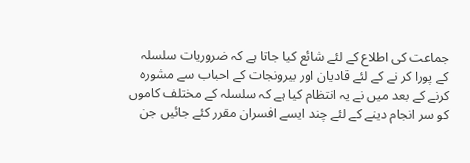جماعت کی اطلاع کے لئے شائع کیا جاتا ہے کہ ضروریات سلسلہ کے پورا کر نے کے لئے قادیان اور بیرونجات کے احباب سے مشورہ کرنے کے بعد میں نے یہ انتظام کیا ہے کہ سلسلہ کے مختلف کاموں کو سر انجام دینے کے لئے چند ایسے افسران مقرر کئے جائیں جن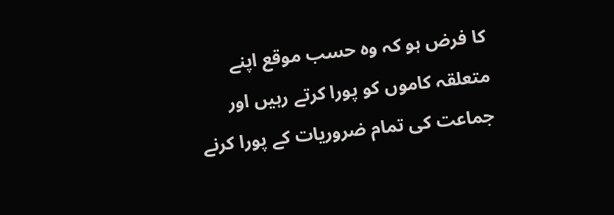کا فرض ہو کہ وہ حسب موقع اپنے متعلقہ کاموں کو پورا کرتے رہیں اور جماعت کی تمام ضروریات کے پورا کرنے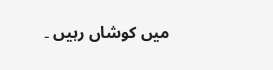میں کوشاں رہیں ۔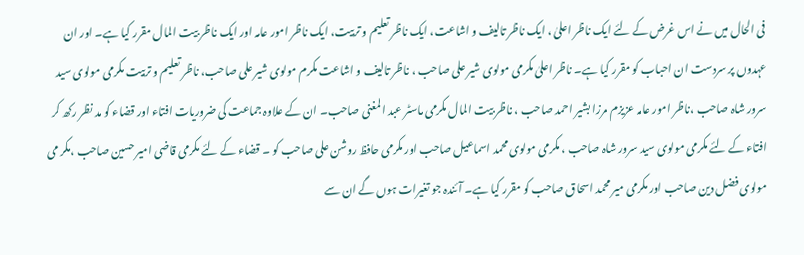فی الحال میں نے اس غرض کے لئے ایک ناظر اعلیٰ ، ایک ناظر تالیف و اشاعت، ایک ناظر تعلیم و تربیت، ایک ناظر امور عامہ اور ایک ناظر بیت المال مقرر کیا ہے۔ اور ان عہدوں پر سردست ان احباب کو مقرر کیا ہے۔ ناظر اعلیٰ مکرمی مولوی شیر علی صاحب ، ناظر تالیف و اشاعت مکرم مولوی شیر علی صاحب، ناظر تعلیم و تربیت مکرمی مولوی سید سرور شاہ صاحب ،ناظر امور عامہ عزیزم مرزا بشیر احمد صاحب ، ناظر بیت المال مکرمی ماسٹر عبد المغنی صاحب۔ ان کے علاوہ جماعت کی ضروریات افتاء اور قضاء کو مد نظر رکھ کر افتاء کے لئے مکرمی مولوی سید سرور شاہ صاحب ، مکرمی مولوی محمد اسماعیل صاحب اور مکرمی حافظ روشن علی صاحب کو ۔ قضاء کے لئے مکرمی قاضی امیر حسین صاحب ،مکر می مولوی فضل دین صاحب اور مکرمی میر محمد اسحاق صاحب کو مقرر کیا ہے۔ آئندہ جو تغیرات ہوں گے ان سے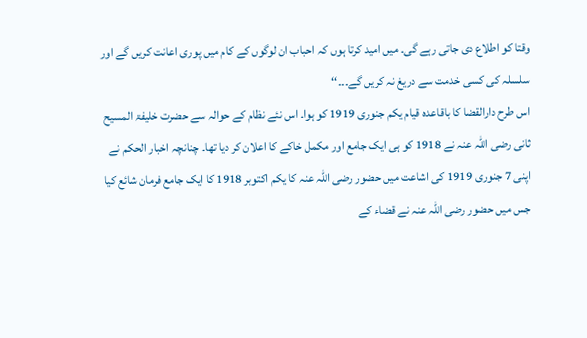وقتا کو اطلاع دی جاتی رہے گی۔ میں امید کرتا ہوں کہ احباب ان لوگوں کے کام میں پوری اعانت کریں گے اور سلسلہ کی کسی خدمت سے دریغ نہ کریں گے۔۔۔‘‘
اس طرح دارالقضا کا باقاعدہ قیام یکم جنوری 1919 کو ہوا۔ اس نئے نظام کے حوالہ سے حضرت خلیفۃ المسیح ثانی رضی اللہ عنہ نے 1918 کو ہی ایک جامع اور مکمل خاکے کا اعلان کر دیا تھا۔ چنانچہ اخبار الحکم نے اپنی 7 جنوری 1919 کی اشاعت میں حضور رضی اللہ عنہ کا یکم اکتوبر 1918 کا ایک جامع فرمان شائع کیا جس میں حضور رضی اللہ عنہ نے قضاء کے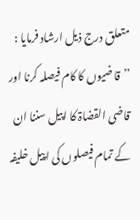متعلق درج ذیل ارشاد فرمایا :
’’قاضیوں کا کام فیصلہ کرنا اور قاضی القضاۃ کا اپیل سننا ان کے تمام فیصلوں کی اپیل خلیفہ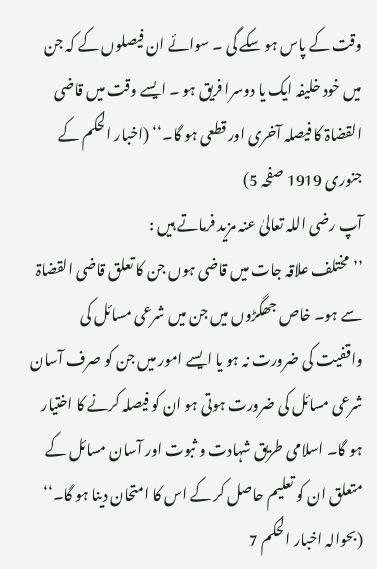وقت کے پاس ہو سکے گی ۔ سوائے ان فیصلوں کے کہ جن میں خود خلیفہ ایک یا دوسرا فریق ہو ۔ ایسے وقت میں قاضی القضاۃ کا فیصلہ آخری اور قطعی ہو گا۔‘‘ (اخبار الحکم کے جنوری 1919 صفحہ 5)
آپ رضی اللہ تعالیٰ عنہ مزید فرماتے ہیں :
’’مختلف علاقہ جات میں قاضی ہوں جن کا تعلق قاضی القضاۃ سے ہو۔ خاص جھگڑوں میں جن میں شرعی مسائل کی واقفیت کی ضرورت نہ ہو یا ایسے امور میں جن کو صرف آسان شرعی مسائل کی ضرورت ہوتی ہو ان کو فیصلہ کرنے کا اختیار ہو گا۔ اسلامی طریق شہادت و ثبوت اور آسان مسائل کے متعلق ان کو تعلیم حاصل کر کے اس کا امتحان دینا ہو گا۔‘‘
(بحوالہ اخبار الحکم 7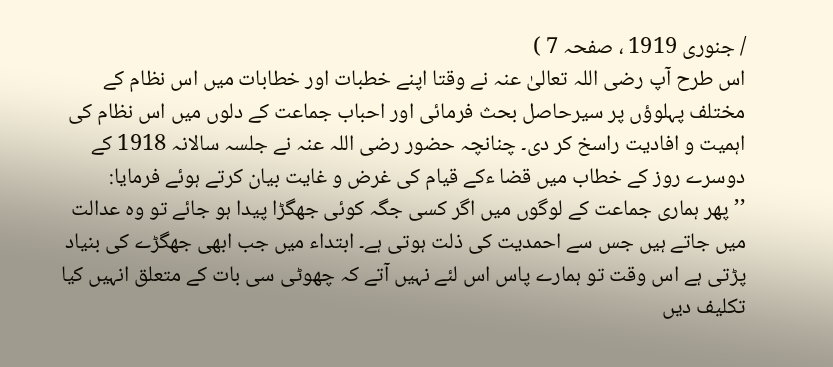/ جنوری 1919 ، صفحہ 7 )
اس طرح آپ رضی اللہ تعالیٰ عنہ نے وقتا اپنے خطبات اور خطابات میں اس نظام کے مختلف پہلوؤں پر سیرحاصل بحث فرمائی اور احباب جماعت کے دلوں میں اس نظام کی اہمیت و افادیت راسخ کر دی۔ چنانچہ حضور رضی اللہ عنہ نے جلسہ سالانہ 1918 کے دوسرے روز کے خطاب میں قضا ءکے قیام کی غرض و غایت بیان کرتے ہوئے فرمایا:
’’پھر ہماری جماعت کے لوگوں میں اگر کسی جگہ کوئی جھگڑا پیدا ہو جائے تو وہ عدالت میں جاتے ہیں جس سے احمدیت کی ذلت ہوتی ہے۔ ابتداء میں جب ابھی جھگڑے کی بنیاد پڑتی ہے اس وقت تو ہمارے پاس اس لئے نہیں آتے کہ چھوٹی سی بات کے متعلق انہیں کیا تکلیف دیں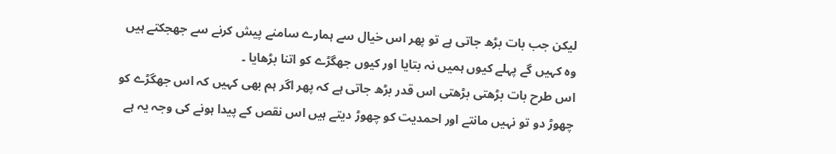لیکن جب بات بڑھ جاتی ہے تو پھر اس خیال سے ہمارے سامنے پیش کرنے سے جھجکتے ہیں وہ کہیں گے پہلے کیوں ہمیں نہ بتایا اور کیوں جھگڑے کو اتنا بڑھایا ۔
اس طرح بات بڑھتی بڑھتی اس قدر بڑھ جاتی ہے کہ پھر اگر ہم بھی کہیں کہ اس جھگڑے کو چھوڑ دو تو نہیں مانتے اور احمدیت کو چھوڑ دیتے ہیں اس نقص کے پیدا ہونے کی وجہ یہ ہے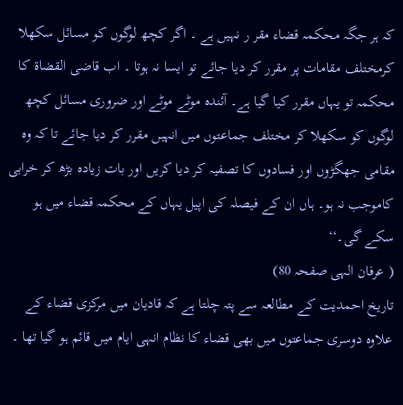کہ ہر جگہ محکمہ قضاء مقر ر نہیں ہے ۔ اگر کچھ لوگوں کو مسائل سکھلا کرمختلف مقامات پر مقرر کر دیا جائے تو ایسا نہ ہوتا ۔ اب قاضی القضاۃ کا محکمہ تو یہاں مقرر کیا گیا ہے۔ آئندہ موٹے موٹے اور ضروری مسائل کچھ لوگوں کو سکھلا کر مختلف جماعتوں میں انہیں مقرر کر دیا جائے تا کہ وہ مقامی جھگڑوں اور فسادوں کا تصفیہ کر دیا کریں اور بات زیادہ بڑھ کر خرابی کاموجب نہ ہو۔ ہاں ان کے فیصلہ کی اپیل یہاں کے محکمہ قضاء میں ہو سکے گی۔‘‘
( عرفان الہی صفحہ 80)
تاریخ احمدیت کے مطالعہ سے پتہ چلتا ہے کہ قادیان میں مرکزی قضاء کے علاوہ دوسری جماعتوں میں بھی قضاء کا نظام انہی ایام میں قائم ہو گیا تھا ۔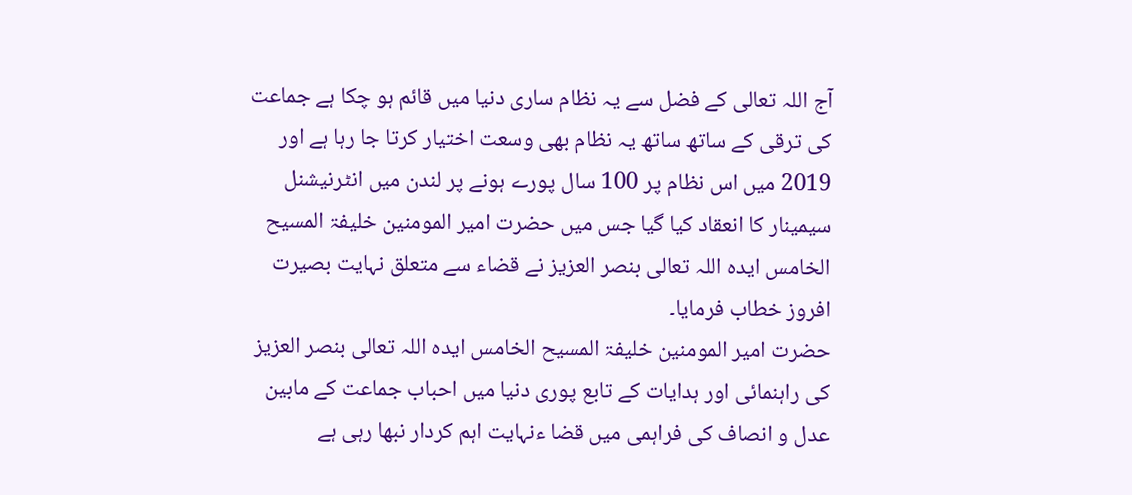آج اللہ تعالی کے فضل سے یہ نظام ساری دنیا میں قائم ہو چکا ہے جماعت کی ترقی کے ساتھ ساتھ یہ نظام بھی وسعت اختیار کرتا جا رہا ہے اور 2019 میں اس نظام پر 100 سال پورے ہونے پر لندن میں انٹرنیشنل سیمینار کا انعقاد کیا گیا جس میں حضرت امیر المومنین خلیفۃ المسیح الخامس ایدہ اللہ تعالی بنصر العزیز نے قضاء سے متعلق نہایت بصیرت افروز خطاب فرمایا۔
حضرت امیر المومنین خلیفۃ المسیح الخامس ایدہ اللہ تعالی بنصر العزیز کی راہنمائی اور ہدایات کے تابع پوری دنیا میں احباب جماعت کے مابین عدل و انصاف کی فراہمی میں قضا ءنہایت اہم کردار نبھا رہی ہے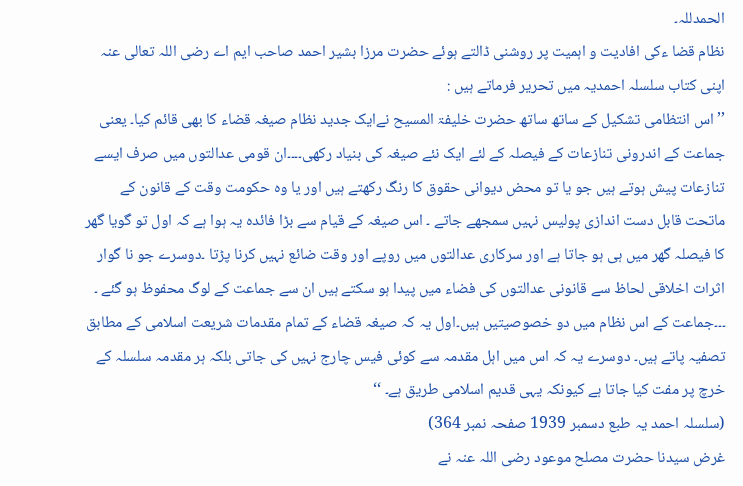الحمدللہ۔
نظام قضا ءکی افادیت و اہمیت پر روشنی ڈالتے ہوئے حضرت مرزا بشیر احمد صاحب ایم اے رضی اللہ تعالی عنہ اپنی کتاب سلسلہ احمدیہ میں تحریر فرماتے ہیں :
’’اس انتظامی تشکیل کے ساتھ ساتھ حضرت خلیفۃ المسیح نےایک جدید نظام صیغہ قضاء کا بھی قائم کیا۔ یعنی جماعت کے اندرونی تنازعات کے فیصلہ کے لئے ایک نئے صیغہ کی بنیاد رکھی۔۔۔۔ان قومی عدالتوں میں صرف ایسے تنازعات پیش ہوتے ہیں جو یا تو محض دیوانی حقوق کا رنگ رکھتے ہیں اور یا وہ حکومت وقت کے قانون کے ماتحت قابل دست اندازی پولیس نہیں سمجھے جاتے ۔ اس صیغہ کے قیام سے بڑا فائدہ یہ ہوا ہے کہ اول تو گویا گھر کا فیصلہ گھر میں ہی ہو جاتا ہے اور سرکاری عدالتوں میں روپے اور وقت ضائع نہیں کرنا پڑتا ۔دوسرے جو نا گوار اثرات اخلاقی لحاظ سے قانونی عدالتوں کی فضاء میں پیدا ہو سکتے ہیں ان سے جماعت کے لوگ محفوظ ہو گئے ۔ ۔۔۔جماعت کے اس نظام میں دو خصوصیتیں ہیں۔اول یہ کہ صیغہ قضاء کے تمام مقدمات شریعت اسلامی کے مطابق تصفیہ پاتے ہیں۔ دوسرے یہ کہ اس میں اہل مقدمہ سے کوئی فیس چارج نہیں کی جاتی بلکہ ہر مقدمہ سلسلہ کے خرچ پر مفت کیا جاتا ہے کیونکہ یہی قدیم اسلامی طریق ہے۔ ‘‘
(سلسلہ احمد یہ طبع دسمبر 1939 صفحہ نمبر 364)
غرض سیدنا حضرت مصلح موعود رضی اللہ عنہ نے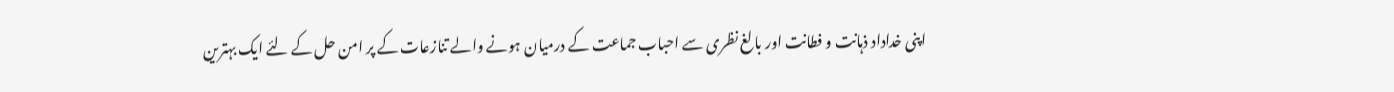اپنی خداداد ذہانت و فطانت اور بالغ نظری سے احباب جماعت کے درمیان ہونے والے تنازعات کے پر امن حل کے لئے ایک بہترین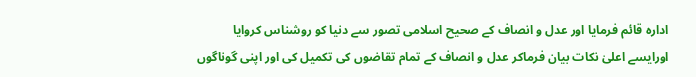ادارہ قائم فرمایا اور عدل و انصاف کے صحیح اسلامی تصور سے دنیا کو روشناس کروایا اورایسے اعلیٰ نکات بیان فرماکر عدل و انصاف کے تمام تقاضوں کی تکمیل کی اور اپنی گوناگوں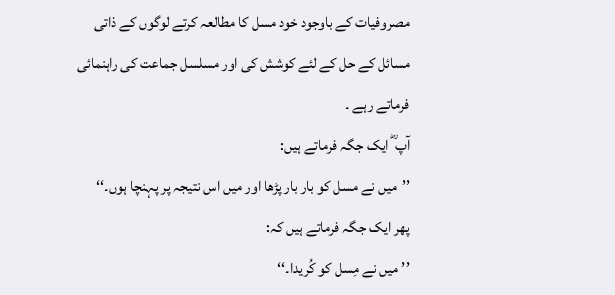مصروفیات کے باوجود خود مسل کا مطالعہ کرتے لوگوں کے ذاتی مسائل کے حل کے لئے کوشش کی اور مسلسل جماعت کی راہنمائی فرماتے رہے ۔
آپ ؓ ایک جگہ فرماتے ہیں:
’’میں نے مسل کو بار بار پڑھا اور میں اس نتیجہ پر پہنچا ہوں۔‘‘
پھر ایک جگہ فرماتے ہیں کہ:
’’ میں نے مِسل کو کُریدا۔‘‘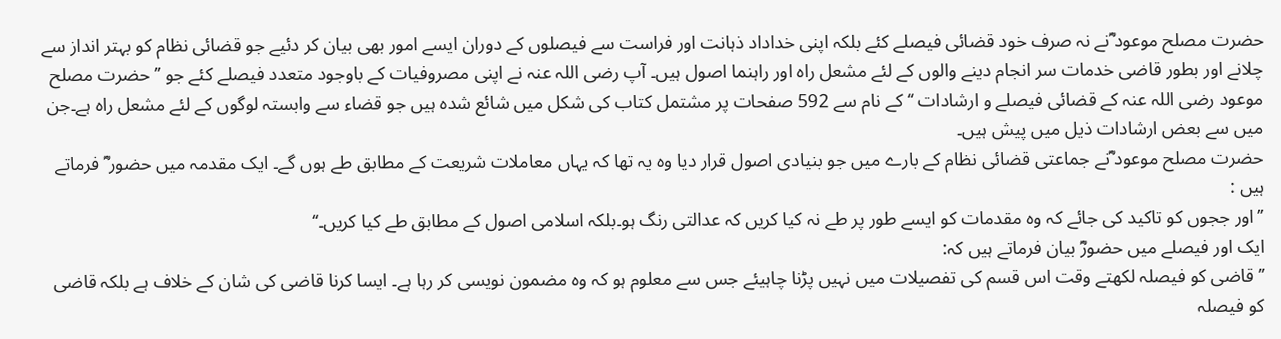حضرت مصلح موعود ؓنے نہ صرف خود قضائی فیصلے کئے بلکہ اپنی خداداد ذہانت اور فراست سے فیصلوں کے دوران ایسے امور بھی بیان کر دئیے جو قضائی نظام کو بہتر انداز سے چلانے اور بطور قاضی خدمات سر انجام دینے والوں کے لئے مشعل راہ اور راہنما اصول ہیں۔ آپ رضی اللہ عنہ نے اپنی مصروفیات کے باوجود متعدد فیصلے کئے جو ’’حضرت مصلح موعود رضی اللہ عنہ کے قضائی فیصلے و ارشادات ‘‘ کے نام سے 592 صفحات پر مشتمل کتاب کی شکل میں شائع شدہ ہیں جو قضاء سے وابستہ لوگوں کے لئے مشعل راہ ہے۔جن میں سے بعض ارشادات ذیل میں پیش ہیں۔
حضرت مصلح موعود ؓنے جماعتی قضائی نظام کے بارے میں جو بنیادی اصول قرار دیا وہ یہ تھا کہ یہاں معاملات شریعت کے مطابق طے ہوں گے۔ ایک مقدمہ میں حضور ؓ فرماتے ہیں :
’’اور ججوں کو تاکید کی جائے کہ وہ مقدمات کو ایسے طور پر طے نہ کیا کریں کہ عدالتی رنگ ہو۔بلکہ اسلامی اصول کے مطابق طے کیا کریں۔‘‘
ایک اور فیصلے میں حضورؓ بیان فرماتے ہیں کہ:
’’قاضی کو فیصلہ لکھتے وقت اس قسم کی تفصیلات میں نہیں پڑنا چاہیئے جس سے معلوم ہو کہ وہ مضمون نویسی کر رہا ہے۔ ایسا کرنا قاضی کی شان کے خلاف ہے بلکہ قاضی کو فیصلہ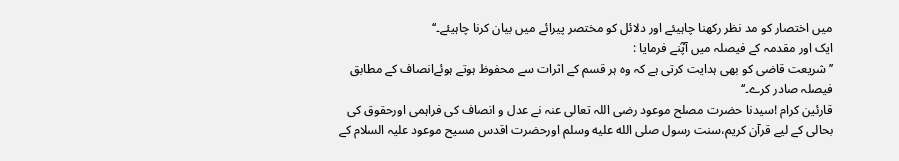میں اختصار کو مد نظر رکھنا چاہیئے اور دلائل کو مختصر پیرائے میں بیان کرنا چاہیئے۔‘‘
ایک اور مقدمہ کے فیصلہ میں آپؓنے فرمایا :
’’شریعت قاضی کو بھی ہدایت کرتی ہے کہ وہ ہر قسم کے اثرات سے محفوظ ہوتے ہوئےانصاف کے مطابق فیصلہ صادر کرے۔‘‘
قارئین کرام !سیدنا حضرت مصلح موعود رضی اللہ تعالی عنہ نے عدل و انصاف کی فراہمی اورحقوق کی بحالی کے لیے قرآن کریم،سنت رسول صلى الله عليه وسلم اورحضرت اقدس مسیح موعود علیہ السلام کے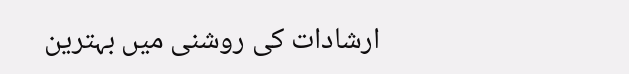ارشادات کی روشنی میں بہترین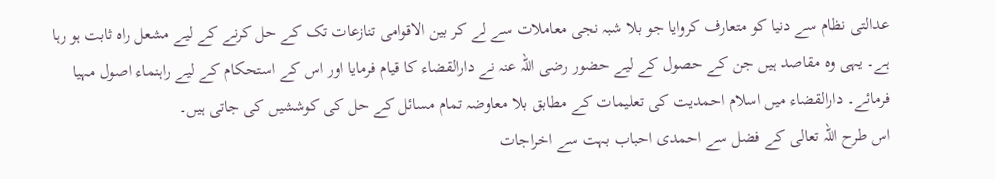عدالتی نظام سے دنیا کو متعارف کروایا جو بلا شبہ نجی معاملات سے لے کر بین الاقوامی تنازعات تک کے حل کرنے کے لیے مشعل راہ ثابت ہو رہا ہے۔ یہی وہ مقاصد ہیں جن کے حصول کے لیے حضور رضی اللہ عنہ نے دارالقضاء کا قیام فرمایا اور اس کے استحکام کے لیے راہنماء اصول مہیا فرمائے۔ دارالقضاء میں اسلام احمدیت کی تعلیمات کے مطابق بلا معاوضہ تمام مسائل کے حل کی کوششیں کی جاتی ہیں۔
اس طرح اللہ تعالی کے فضل سے احمدی احباب بہت سے اخراجات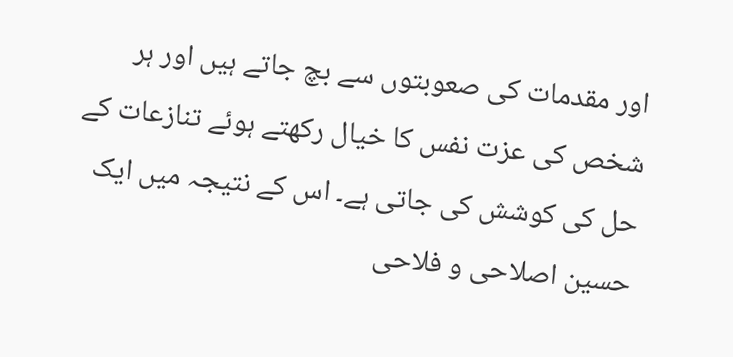اور مقدمات کی صعوبتوں سے بچ جاتے ہیں اور ہر شخص کی عزت نفس کا خیال رکھتے ہوئے تنازعات کے حل کی کوشش کی جاتی ہے۔ اس کے نتیجہ میں ایک حسین اصلاحی و فلاحی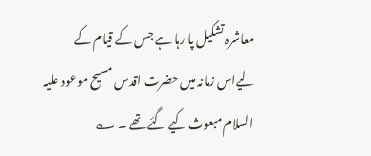معاشرہ تشکیل پا رہا ہے جس کے قیام کے لیےاس زمانہ میں حضرت اقدس مسیح موعود علیہ السلام مبعوث کیے گئے تھے ۔ ؎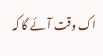اک وقت آئے گا کہ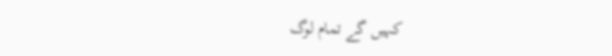کہیں گے تمام لوگ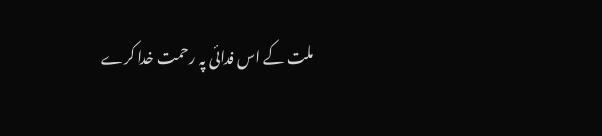ملت کے اس فدائی پہ رحمت خدا کرے